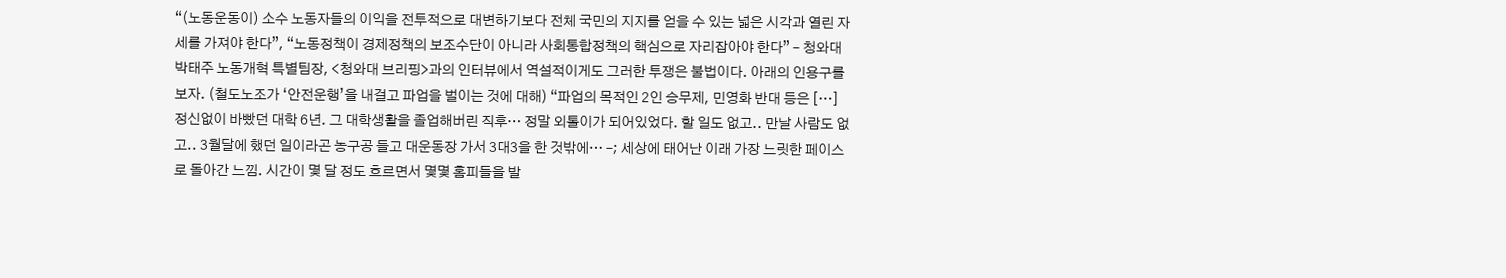“(노동운동이) 소수 노동자들의 이익을 전투적으로 대변하기보다 전체 국민의 지지를 얻을 수 있는 넓은 시각과 열린 자세를 가져야 한다”, “노동정책이 경제정책의 보조수단이 아니라 사회통합정책의 핵심으로 자리잡아야 한다” – 청와대 박태주 노동개혁 특별팀장, <청와대 브리핑>과의 인터뷰에서 역설적이게도 그러한 투쟁은 불법이다. 아래의 인용구를 보자. (철도노조가 ‘안전운행’을 내걸고 파업을 벌이는 것에 대해) “파업의 목적인 2인 승무제, 민영화 반대 등은 […]
정신없이 바빴던 대학 6년. 그 대학생활을 졸업해버린 직후… 정말 외톨이가 되어있었다. 할 일도 없고.. 만날 사람도 없고.. 3월달에 했던 일이라곤 농구공 들고 대운동장 가서 3대3을 한 것밖에… –; 세상에 태어난 이래 가장 느릿한 페이스로 돌아간 느낌. 시간이 몇 달 정도 흐르면서 몇몇 홈피들을 발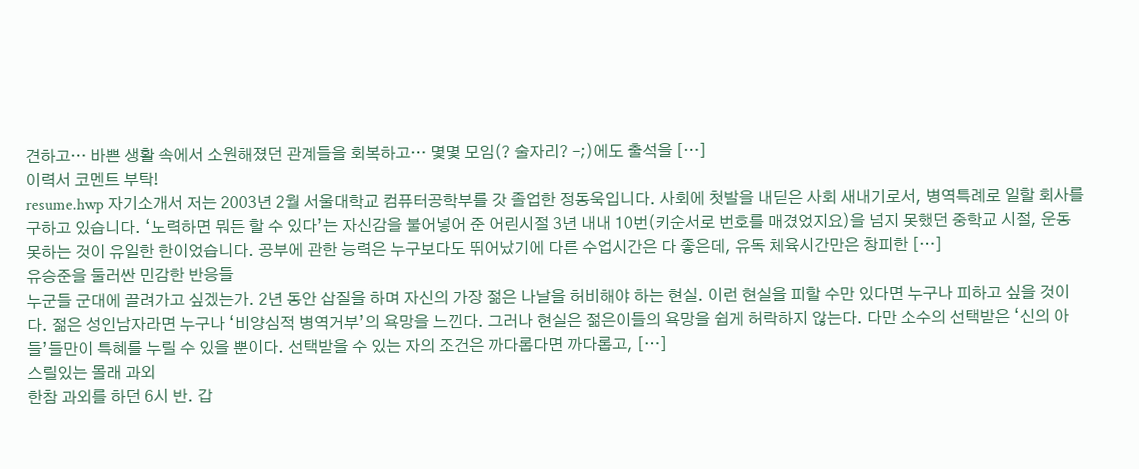견하고… 바쁜 생활 속에서 소원해졌던 관계들을 회복하고… 몇몇 모임(? 술자리? –;)에도 출석을 […]
이력서 코멘트 부탁!
resume.hwp 자기소개서 저는 2003년 2월 서울대학교 컴퓨터공학부를 갓 졸업한 정동욱입니다. 사회에 첫발을 내딛은 사회 새내기로서, 병역특례로 일할 회사를 구하고 있습니다. ‘노력하면 뭐든 할 수 있다’는 자신감을 불어넣어 준 어린시절 3년 내내 10번(키순서로 번호를 매겼었지요)을 넘지 못했던 중학교 시절, 운동 못하는 것이 유일한 한이었습니다. 공부에 관한 능력은 누구보다도 뛰어났기에 다른 수업시간은 다 좋은데, 유독 체육시간만은 창피한 […]
유승준을 둘러싼 민감한 반응들
누군들 군대에 끌려가고 싶겠는가. 2년 동안 삽질을 하며 자신의 가장 젊은 나날을 허비해야 하는 현실. 이런 현실을 피할 수만 있다면 누구나 피하고 싶을 것이다. 젊은 성인남자라면 누구나 ‘비양심적 병역거부’의 욕망을 느낀다. 그러나 현실은 젊은이들의 욕망을 쉽게 허락하지 않는다. 다만 소수의 선택받은 ‘신의 아들’들만이 특혜를 누릴 수 있을 뿐이다. 선택받을 수 있는 자의 조건은 까다롭다면 까다롭고, […]
스릴있는 몰래 과외
한참 과외를 하던 6시 반. 갑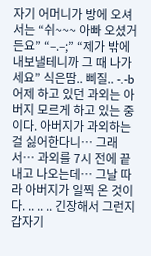자기 어머니가 방에 오셔서는 “쉬~~~ 아빠 오셨거든요” “–.–;” “제가 밖에 내보낼테니까 그 때 나가세요” 식은땀.. 삐질.. -.-b 어제 하고 있던 과외는 아버지 모르게 하고 있는 중이다. 아버지가 과외하는 걸 싫어한다니… 그래서… 과외를 7시 전에 끝내고 나오는데… 그날 따라 아버지가 일찍 온 것이다. .. .. .. 긴장해서 그런지 갑자기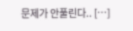문제가 안풀린다.. […]